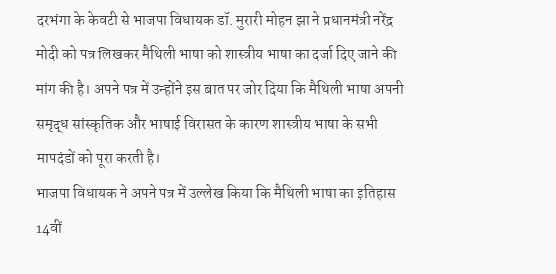दरभंगा के केवटी से भाजपा विधायक डॉ. मुरारी मोहन झा ने प्रधानमंत्री नरेंद्र मोदी को पत्र लिखकर मैथिली भाषा को शास्त्रीय भाषा का दर्जा दिए जाने की मांग की है। अपने पत्र में उन्होंने इस बात पर जोर दिया कि मैथिली भाषा अपनी समृद्ध सांस्कृतिक और भाषाई विरासत के कारण शास्त्रीय भाषा के सभी मापदंडों को पूरा करती है।
भाजपा विधायक ने अपने पत्र में उल्लेख किया कि मैथिली भाषा का इतिहास 14वीं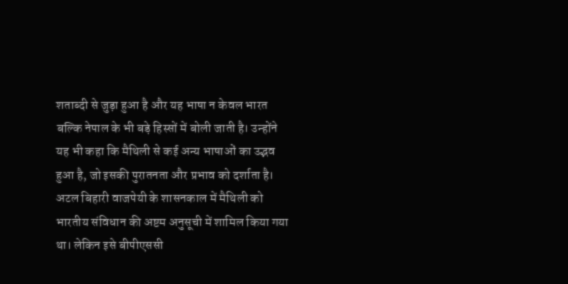शताब्दी से जुड़ा हुआ है और यह भाषा न केवल भारत बल्कि नेपाल के भी बड़े हिस्सों में बोली जाती है। उन्होंने यह भी कहा कि मैथिली से कई अन्य भाषाओं का उद्भव हुआ है, जो इसकी पुरातनता और प्रभाव को दर्शाता है। अटल बिहारी वाजपेयी के शासनकाल में मैथिली को भारतीय संविधान की अष्टम अनुसूची में शामिल किया गया था। लेकिन इसे बीपीएससी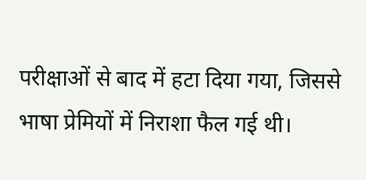परीक्षाओं से बाद में हटा दिया गया, जिससे भाषा प्रेमियों में निराशा फैल गई थी।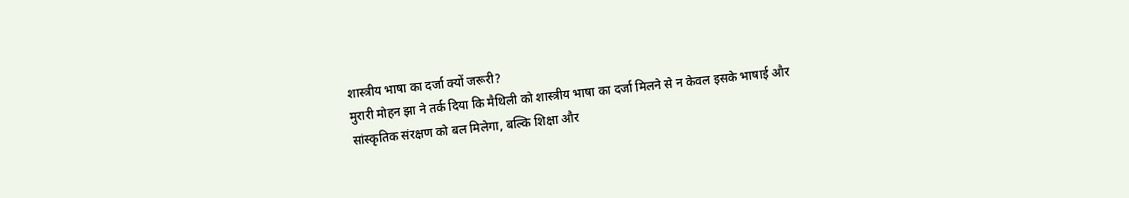शास्त्रीय भाषा का दर्जा क्यों जरूरी?
मुरारी मोहन झा ने तर्क दिया कि मैथिली को शास्त्रीय भाषा का दर्जा मिलने से न केवल इसके भाषाई और सांस्कृतिक संरक्षण को बल मिलेगा, बल्कि शिक्षा और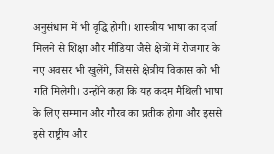अनुसंधान में भी वृद्धि होगी। शास्त्रीय भाषा का दर्जा मिलने से शिक्षा और मीडिया जैसे क्षेत्रों में रोजगार के नए अवसर भी खुलेंगे, जिससे क्षेत्रीय विकास को भी गति मिलेगी। उन्होंने कहा कि यह कदम मैथिली भाषा के लिए सम्मान और गौरव का प्रतीक होगा और इससे इसे राष्ट्रीय और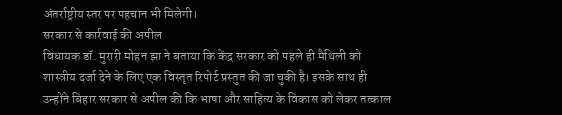अंतर्राष्ट्रीय स्तर पर पहचान भी मिलेगी।
सरकार से कार्रवाई की अपील
विधायक डॉ. मुरारी मोहन झा ने बताया कि केंद्र सरकार को पहले ही मैथिली को शास्त्रीय दर्जा देने के लिए एक विस्तृत रिपोर्ट प्रस्तुत की जा चुकी है। इसके साथ ही उन्होंने बिहार सरकार से अपील की कि भाषा और साहित्य के विकास को लेकर तत्काल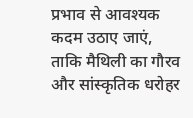प्रभाव से आवश्यक कदम उठाए जाएं, ताकि मैथिली का गौरव और सांस्कृतिक धरोहर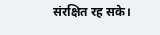संरक्षित रह सके।